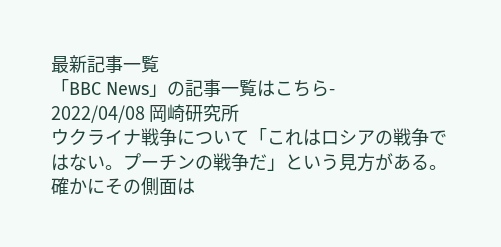最新記事一覧
「BBC News」の記事一覧はこちら-
2022/04/08 岡崎研究所
ウクライナ戦争について「これはロシアの戦争ではない。プーチンの戦争だ」という見方がある。確かにその側面は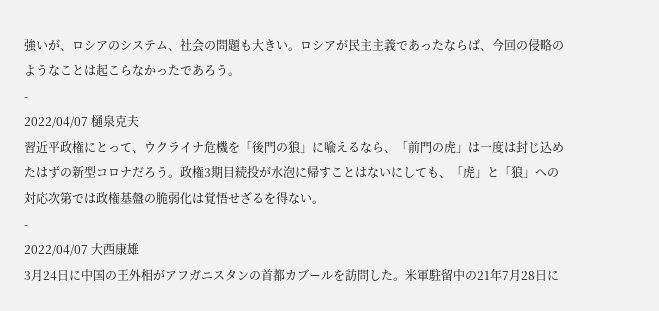強いが、ロシアのシステム、社会の問題も大きい。ロシアが民主主義であったならば、今回の侵略のようなことは起こらなかったであろう。
-
2022/04/07 樋泉克夫
習近平政権にとって、ウクライナ危機を「後門の狼」に喩えるなら、「前門の虎」は一度は封じ込めたはずの新型コロナだろう。政権3期目続投が水泡に帰すことはないにしても、「虎」と「狼」への対応次第では政権基盤の脆弱化は覚悟せざるを得ない。
-
2022/04/07 大西康雄
3月24日に中国の王外相がアフガニスタンの首都カブールを訪問した。米軍駐留中の21年7月28日に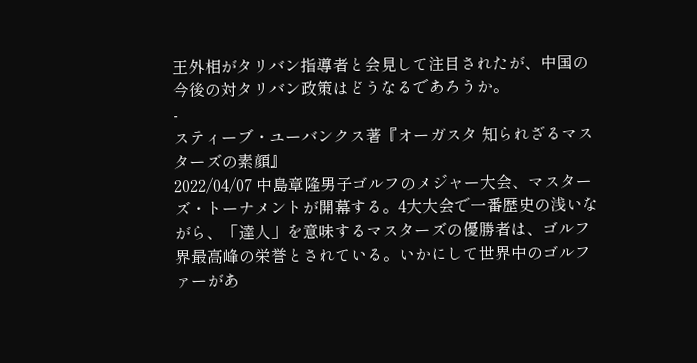王外相がタリバン指導者と会見して注目されたが、中国の今後の対タリバン政策はどうなるであろうか。
-
スティーブ・ユーバンクス著『オーガスタ 知られざるマスターズの素顔』
2022/04/07 中島章隆男子ゴルフのメジャー大会、マスターズ・トーナメントが開幕する。4大大会で一番歴史の浅いながら、「達人」を意味するマスターズの優勝者は、ゴルフ界最高峰の栄誉とされている。いかにして世界中のゴルファーがあ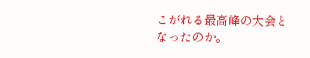こがれる最高峰の大会となったのか。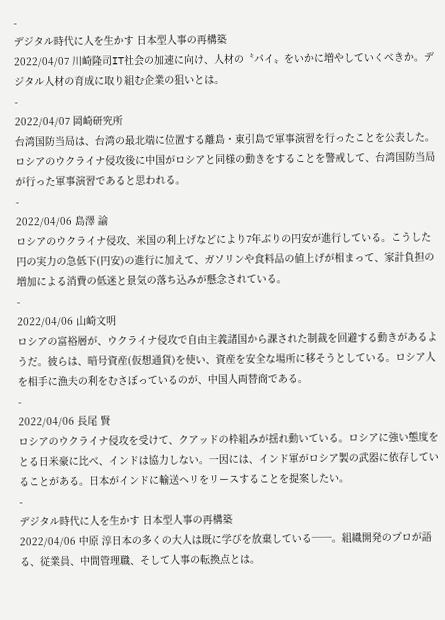-
デジタル時代に人を生かす 日本型人事の再構築
2022/04/07 川崎隆司IT社会の加速に向け、人材の〝パイ〟をいかに増やしていくべきか。デジタル人材の育成に取り組む企業の狙いとは。
-
2022/04/07 岡崎研究所
台湾国防当局は、台湾の最北端に位置する離島・東引島で軍事演習を行ったことを公表した。ロシアのウクライナ侵攻後に中国がロシアと同様の動きをすることを警戒して、台湾国防当局が行った軍事演習であると思われる。
-
2022/04/06 島澤 諭
ロシアのウクライナ侵攻、米国の利上げなどにより7年ぶりの円安が進行している。こうした円の実力の急低下(円安)の進行に加えて、ガソリンや食料品の値上げが相まって、家計負担の増加による消費の低迷と景気の落ち込みが懸念されている。
-
2022/04/06 山崎文明
ロシアの富裕層が、ウクライナ侵攻で自由主義諸国から課された制裁を回避する動きがあるようだ。彼らは、暗号資産(仮想通貨)を使い、資産を安全な場所に移そうとしている。ロシア人を相手に漁夫の利をむさぼっているのが、中国人両替商である。
-
2022/04/06 長尾 賢
ロシアのウクライナ侵攻を受けて、クアッドの枠組みが揺れ動いている。ロシアに強い態度をとる日米豪に比べ、インドは協力しない。一因には、インド軍がロシア製の武器に依存していることがある。日本がインドに輸送ヘリをリースすることを提案したい。
-
デジタル時代に人を生かす 日本型人事の再構築
2022/04/06 中原 淳日本の多くの大人は既に学びを放棄している──。組織開発のプロが語る、従業員、中間管理職、そして人事の転換点とは。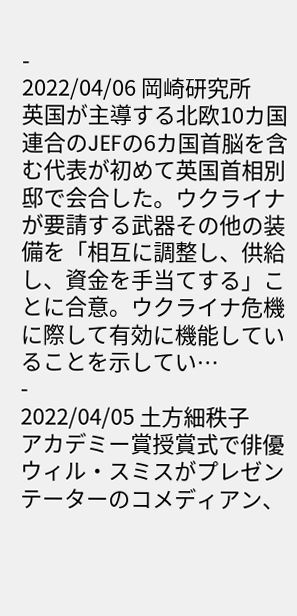-
2022/04/06 岡崎研究所
英国が主導する北欧10カ国連合のJEFの6カ国首脳を含む代表が初めて英国首相別邸で会合した。ウクライナが要請する武器その他の装備を「相互に調整し、供給し、資金を手当てする」ことに合意。ウクライナ危機に際して有効に機能していることを示してい…
-
2022/04/05 土方細秩子
アカデミー賞授賞式で俳優ウィル・スミスがプレゼンテーターのコメディアン、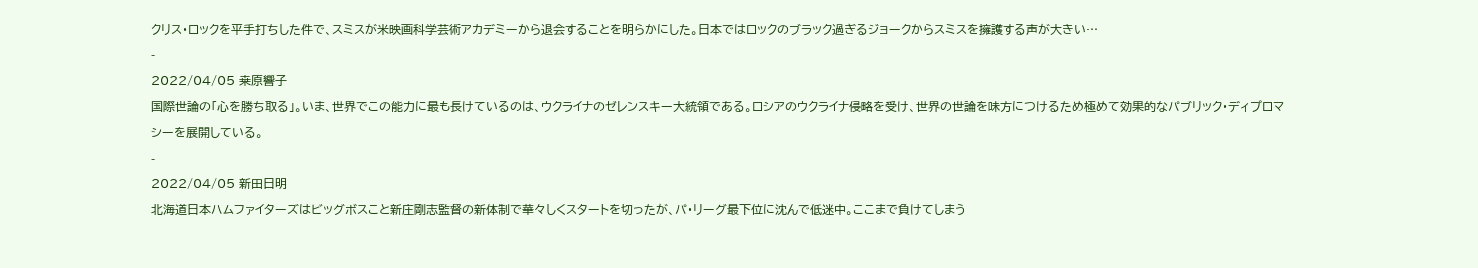クリス・ロックを平手打ちした件で、スミスが米映画科学芸術アカデミーから退会することを明らかにした。日本ではロックのブラック過ぎるジョークからスミスを擁護する声が大きい…
-
2022/04/05 桒原響子
国際世論の「心を勝ち取る」。いま、世界でこの能力に最も長けているのは、ウクライナのゼレンスキー大統領である。ロシアのウクライナ侵略を受け、世界の世論を味方につけるため極めて効果的なパブリック・ディプロマシーを展開している。
-
2022/04/05 新田日明
北海道日本ハムファイターズはビッグボスこと新庄剛志監督の新体制で華々しくスタートを切ったが、パ・リーグ最下位に沈んで低迷中。ここまで負けてしまう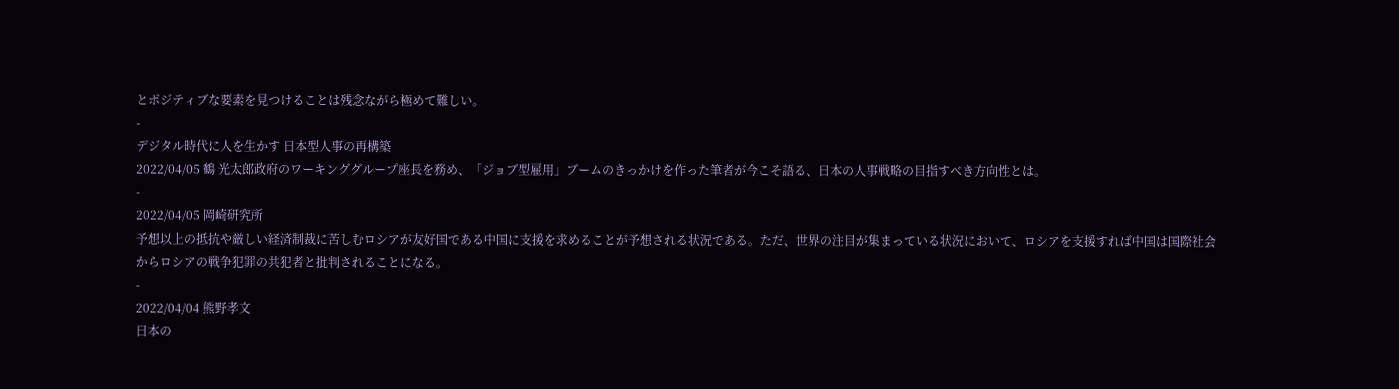とポジティブな要素を見つけることは残念ながら極めて難しい。
-
デジタル時代に人を生かす 日本型人事の再構築
2022/04/05 鶴 光太郎政府のワーキンググループ座長を務め、「ジョブ型雇用」ブームのきっかけを作った筆者が今こそ語る、日本の人事戦略の目指すべき方向性とは。
-
2022/04/05 岡崎研究所
予想以上の抵抗や厳しい経済制裁に苦しむロシアが友好国である中国に支援を求めることが予想される状況である。ただ、世界の注目が集まっている状況において、ロシアを支援すれば中国は国際社会からロシアの戦争犯罪の共犯者と批判されることになる。
-
2022/04/04 熊野孝文
日本の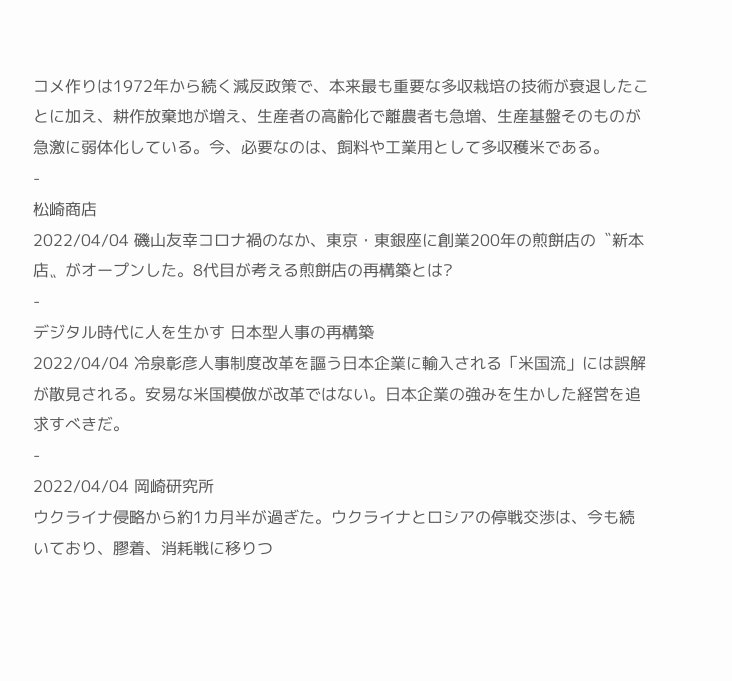コメ作りは1972年から続く減反政策で、本来最も重要な多収栽培の技術が衰退したことに加え、耕作放棄地が増え、生産者の高齢化で離農者も急増、生産基盤そのものが急激に弱体化している。今、必要なのは、飼料や工業用として多収穫米である。
-
松崎商店
2022/04/04 磯山友幸コロナ禍のなか、東京・東銀座に創業200年の煎餅店の〝新本店〟がオープンした。8代目が考える煎餅店の再構築とは?
-
デジタル時代に人を生かす 日本型人事の再構築
2022/04/04 冷泉彰彦人事制度改革を謳う日本企業に輸入される「米国流」には誤解が散見される。安易な米国模倣が改革ではない。日本企業の強みを生かした経営を追求すべきだ。
-
2022/04/04 岡崎研究所
ウクライナ侵略から約1カ月半が過ぎた。ウクライナとロシアの停戦交渉は、今も続いており、膠着、消耗戦に移りつ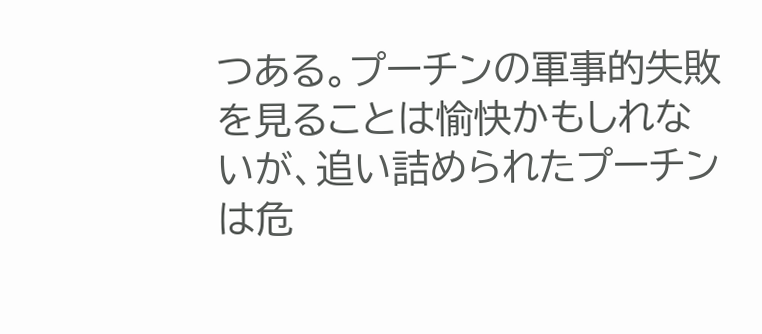つある。プーチンの軍事的失敗を見ることは愉快かもしれないが、追い詰められたプーチンは危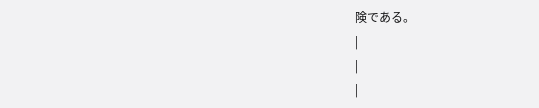険である。
|
|
|